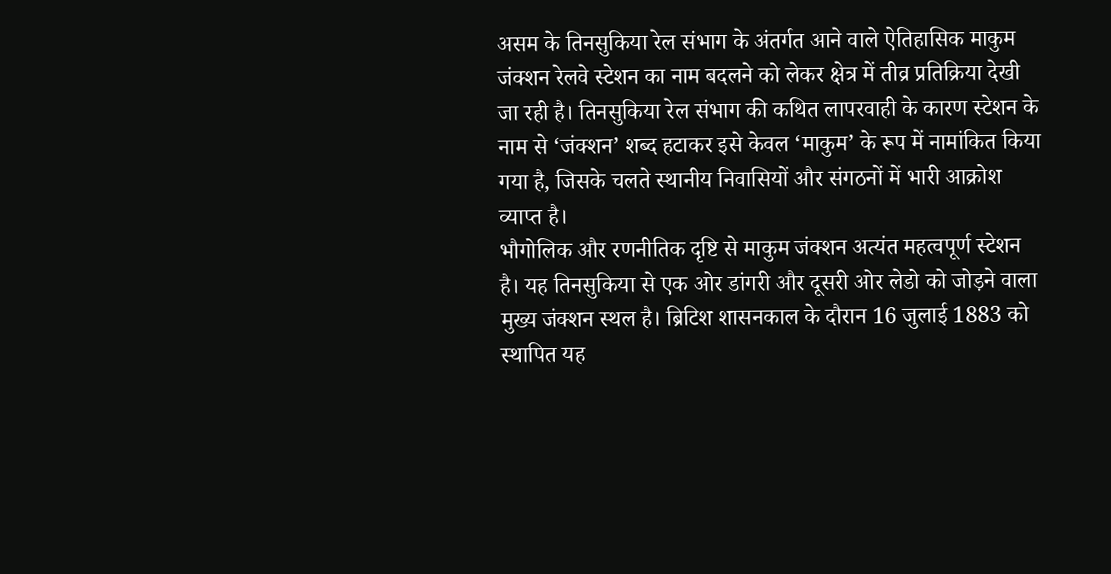असम के तिनसुकिया रेल संभाग के अंतर्गत आने वाले ऐतिहासिक माकुम जंक्शन रेलवे स्टेशन का नाम बदलने को लेकर क्षेत्र में तीव्र प्रतिक्रिया देखी जा रही है। तिनसुकिया रेल संभाग की कथित लापरवाही के कारण स्टेशन के नाम से ‘जंक्शन’ शब्द हटाकर इसे केवल ‘माकुम’ के रूप में नामांकित किया गया है, जिसके चलते स्थानीय निवासियों और संगठनों में भारी आक्रोश व्याप्त है।
भौगोलिक और रणनीतिक दृष्टि से माकुम जंक्शन अत्यंत महत्वपूर्ण स्टेशन है। यह तिनसुकिया से एक ओर डांगरी और दूसरी ओर लेडो को जोड़ने वाला मुख्य जंक्शन स्थल है। ब्रिटिश शासनकाल के दौरान 16 जुलाई 1883 को स्थापित यह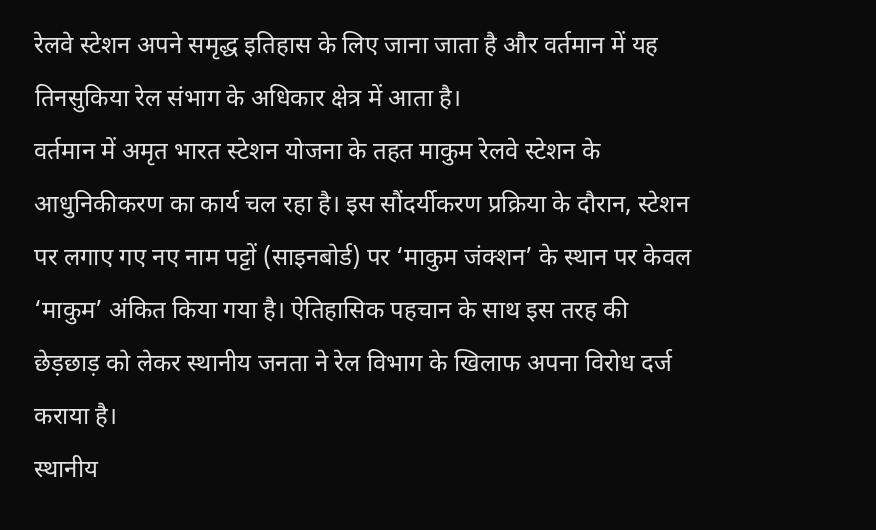रेलवे स्टेशन अपने समृद्ध इतिहास के लिए जाना जाता है और वर्तमान में यह तिनसुकिया रेल संभाग के अधिकार क्षेत्र में आता है।
वर्तमान में अमृत भारत स्टेशन योजना के तहत माकुम रेलवे स्टेशन के आधुनिकीकरण का कार्य चल रहा है। इस सौंदर्यीकरण प्रक्रिया के दौरान, स्टेशन पर लगाए गए नए नाम पट्टों (साइनबोर्ड) पर ‘माकुम जंक्शन’ के स्थान पर केवल ‘माकुम’ अंकित किया गया है। ऐतिहासिक पहचान के साथ इस तरह की छेड़छाड़ को लेकर स्थानीय जनता ने रेल विभाग के खिलाफ अपना विरोध दर्ज कराया है।
स्थानीय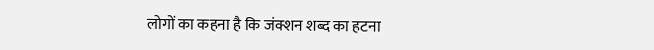लोगों का कहना है कि जंक्शन शब्द का हटना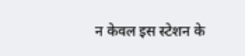न केवल इस स्टेशन के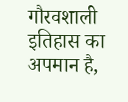गौरवशाली इतिहास का अपमान है,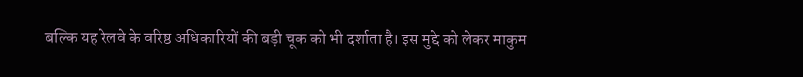बल्कि यह रेलवे के वरिष्ठ अधिकारियों की बड़ी चूक को भी दर्शाता है। इस मुद्दे को लेकर माकुम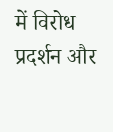में विरोध प्रदर्शन और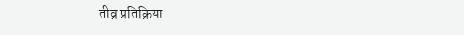तीव्र प्रतिक्रिया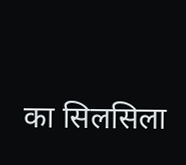का सिलसिला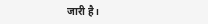जारी है।